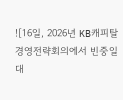![16일, 2026년 KB캐피탈 경영전략회의에서 빈중일 대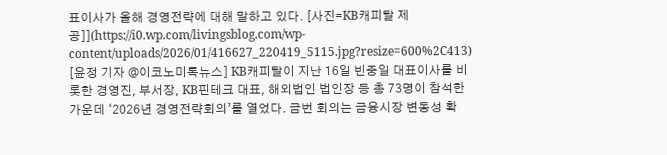표이사가 올해 경영전략에 대해 말하고 있다. [사진=KB캐피탈 제공]](https://i0.wp.com/livingsblog.com/wp-content/uploads/2026/01/416627_220419_5115.jpg?resize=600%2C413)
[윤정 기자 @이코노미톡뉴스] KB캐피탈이 지난 16일 빈중일 대표이사를 비롯한 경영진, 부서장, KB핀테크 대표, 해외법인 법인장 등 총 73명이 참석한 가운데 ‘2026년 경영전략회의’를 열었다. 금번 회의는 금융시장 변동성 확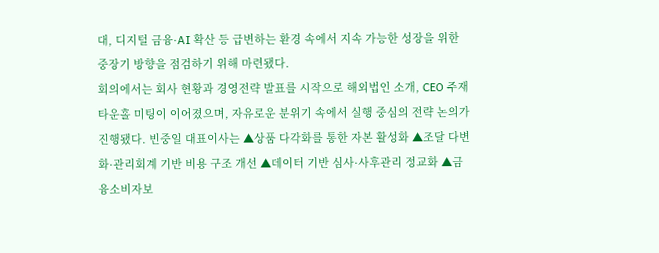대, 디지털 금융·AI 확산 등 급변하는 환경 속에서 지속 가능한 성장을 위한 중장기 방향을 점검하기 위해 마련됐다.
회의에서는 회사 현황과 경영전략 발표를 시작으로 해외법인 소개, CEO 주재 타운홀 미팅이 이어졌으며, 자유로운 분위기 속에서 실행 중심의 전략 논의가 진행됐다. 빈중일 대표이사는 ▲상품 다각화를 통한 자본 활성화 ▲조달 다변화·관리회계 기반 비용 구조 개선 ▲데이터 기반 심사·사후관리 정교화 ▲금융소비자보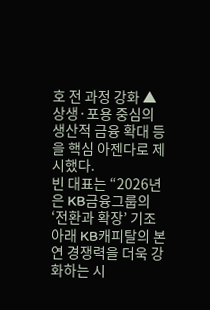호 전 과정 강화 ▲상생·포용 중심의 생산적 금융 확대 등을 핵심 아젠다로 제시했다.
빈 대표는 “2026년은 KB금융그룹의 ‘전환과 확장’ 기조 아래 KB캐피탈의 본연 경쟁력을 더욱 강화하는 시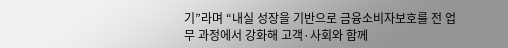기”라며 “내실 성장을 기반으로 금융소비자보호를 전 업무 과정에서 강화해 고객·사회와 함께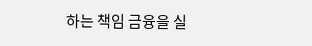하는 책임 금융을 실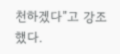천하겠다”고 강조했다.